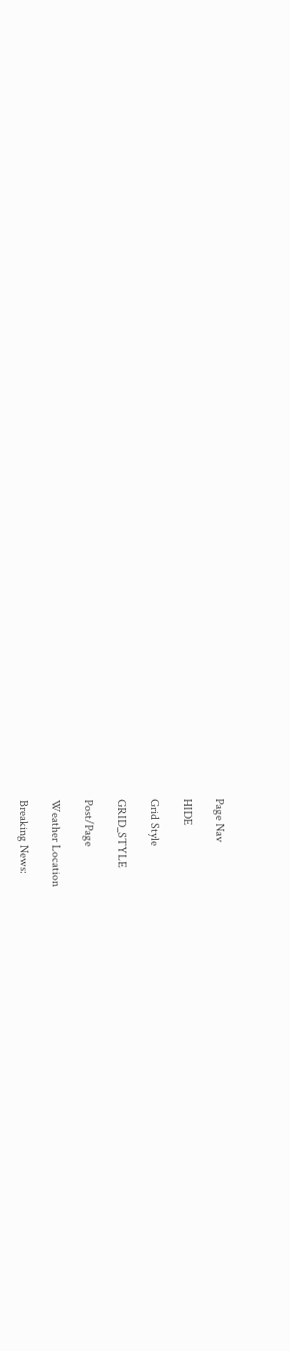Page Nav

HIDE

Grid Style

GRID_STYLE

Post/Page

Weather Location

Breaking News: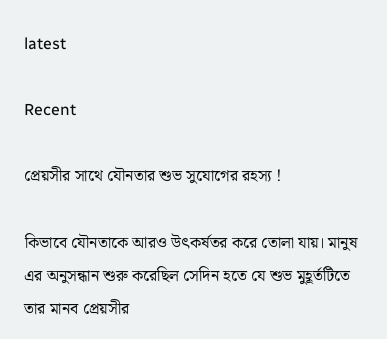latest

Recent

প্রেয়সীর সাথে যৌনতার শুভ সুযোগের রহস্য !

কিভাবে যৌনতাকে আরও উৎকর্ষতর করে তোলা যায়। মানুষ এর অনুসন্ধান শুরু করেছিল সেদিন হতে যে শুভ মুহূর্তটিতে তার মানব প্রেয়সীর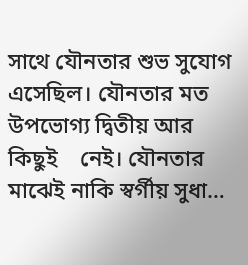সাথে যৌনতার শুভ সুযোগ এসেছিল। যৌনতার মত উপভোগ্য দ্বিতীয় আর কিছুই    নেই। যৌনতার মাঝেই নাকি স্বর্গীয় সুধা…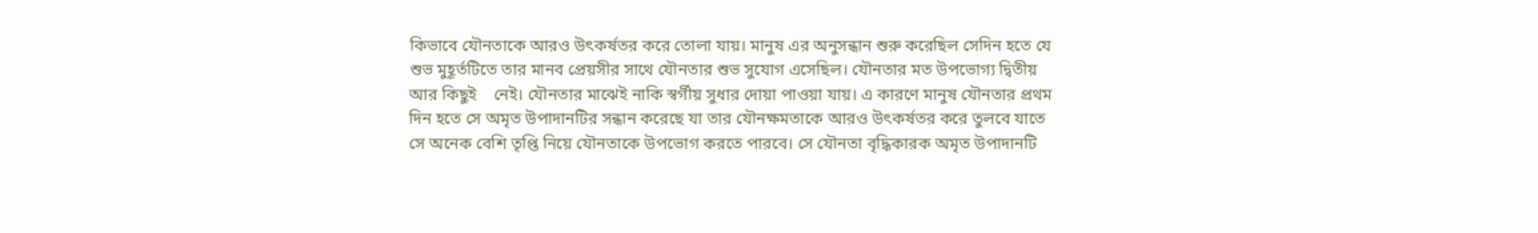কিভাবে যৌনতাকে আরও উৎকর্ষতর করে তোলা যায়। মানুষ এর অনুসন্ধান শুরু করেছিল সেদিন হতে যে শুভ মুহূর্তটিতে তার মানব প্রেয়সীর সাথে যৌনতার শুভ সুযোগ এসেছিল। যৌনতার মত উপভোগ্য দ্বিতীয় আর কিছুই    নেই। যৌনতার মাঝেই নাকি স্বর্গীয় সুধার দোয়া পাওয়া যায়। এ কারণে মানুষ যৌনতার প্রথম দিন হতে সে অমৃত উপাদানটির সন্ধান করেছে যা তার যৌনক্ষমতাকে আরও উৎকর্ষতর করে তুলবে যাতে সে অনেক বেশি তৃপ্তি নিয়ে যৌনতাকে উপভোগ করতে পারবে। সে যৌনতা বৃদ্ধিকারক অমৃত উপাদানটি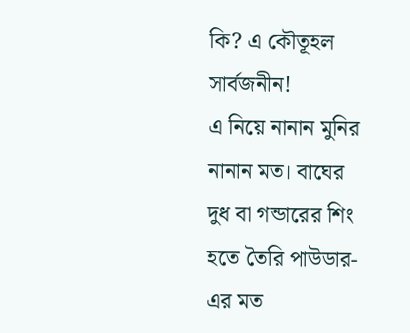কি? এ কৌতূহল সার্বজনীন!
এ নিয়ে নানান মুনির নানান মত। বাঘের দুধ বা গন্ডারের শিং হতে তৈরি পাউডার-এর মত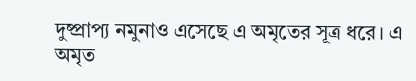দুষ্প্রাপ্য নমুনাও এসেছে এ অমৃতের সূত্র ধরে। এ অমৃত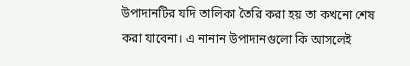উপাদানটির যদি তালিকা তৈরি করা হয় তা কখনো শেষ করা যাবেনা। এ নানান উপাদানগুলো কি আসলেই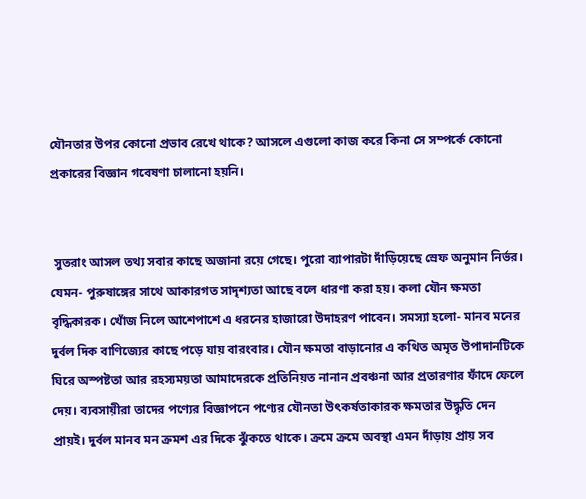যৌনতার উপর কোনো প্রভাব রেখে থাকে? আসলে এগুলো কাজ করে কিনা সে সম্পর্কে কোনো প্রকারের বিজ্ঞান গবেষণা চালানো হয়নি।


 সুতরাং আসল তথ্য সবার কাছে অজানা রয়ে গেছে। পুরো ব্যাপারটা দাঁড়িয়েছে স্রেফ অনুমান নির্ভর। যেমন- পুরুষাঙ্গের সাথে আকারগত সাদৃশ্যতা আছে বলে ধারণা করা হয়। কলা যৌন ক্ষমতা বৃদ্ধিকারক। খোঁজ নিলে আশেপাশে এ ধরনের হাজারো উদাহরণ পাবেন। সমস্যা হলো- মানব মনের দুর্বল দিক বাণিজ্যের কাছে পড়ে যায় বারংবার। যৌন ক্ষমতা বাড়ানোর এ কথিত অমৃত উপাদানটিকে ঘিরে অস্পষ্টতা আর রহস্যময়তা আমাদেরকে প্রতিনিয়ত নানান প্রবঞ্চনা আর প্রতারণার ফাঁদে ফেলে দেয়। ব্যবসায়ীরা তাদের পণ্যের বিজ্ঞাপনে পণ্যের যৌনতা উৎকর্ষতাকারক ক্ষমতার উদ্ধৃতি দেন প্রায়ই। দুর্বল মানব মন ক্রমশ এর দিকে ঝুঁকতে থাকে। ক্রমে ক্রমে অবস্থা এমন দাঁড়ায় প্রায় সব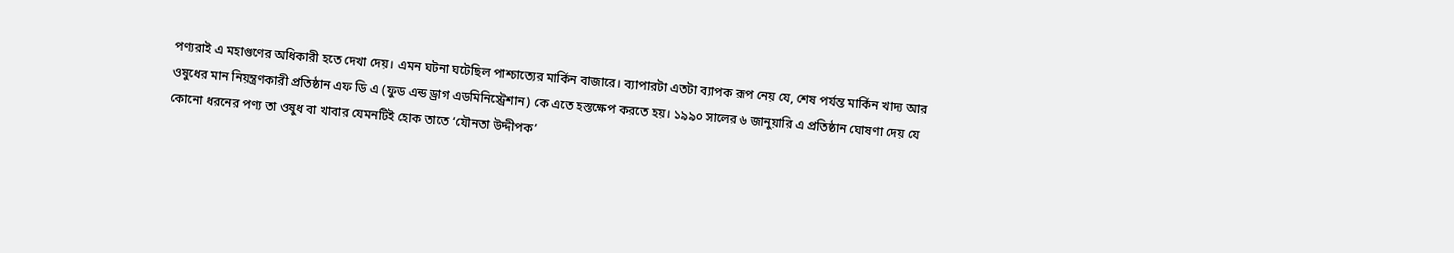পণ্যরাই এ মহাগুণের অধিকারী হতে দেখা দেয়। এমন ঘটনা ঘটেছিল পাশ্চাত্যের মার্কিন বাজারে। ব্যাপারটা এতটা ব্যাপক রূপ নেয় যে, শেষ পর্যন্ত মার্কিন খাদ্য আর ওষুধের মান নিয়ন্ত্রণকারী প্রতিষ্ঠান এফ ডি এ (ফুড এন্ড ড্রাগ এডমিনিস্ট্রেশান) কে এতে হস্তক্ষেপ করতে হয়। ১৯৯০ সালের ৬ জানুয়ারি এ প্রতিষ্ঠান ঘোষণা দেয় যে কোনো ধরনের পণ্য তা ওষুধ বা খাবার যেমনটিই হোক তাতে ‘যৌনতা উদ্দীপক’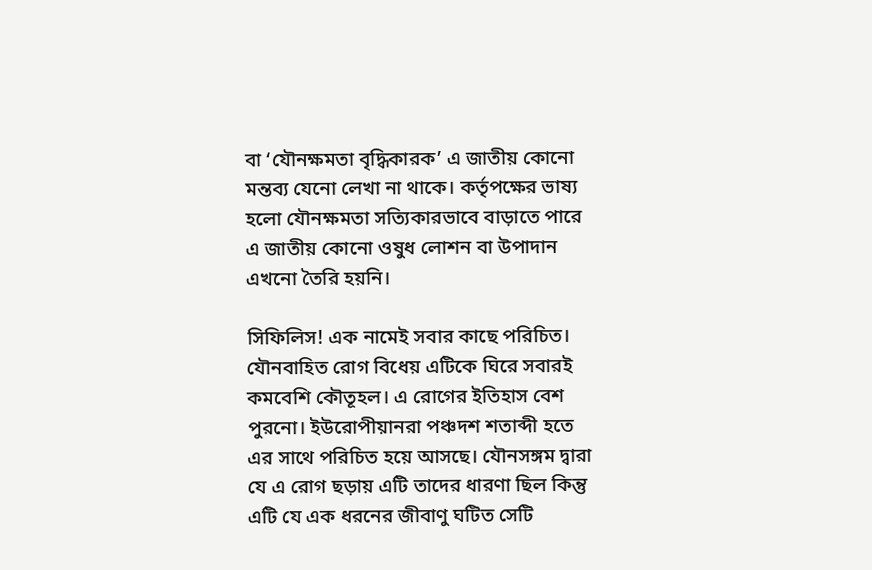বা ‘যৌনক্ষমতা বৃদ্ধিকারক’ এ জাতীয় কোনো মন্তব্য যেনো লেখা না থাকে। কর্তৃপক্ষের ভাষ্য হলো যৌনক্ষমতা সত্যিকারভাবে বাড়াতে পারে এ জাতীয় কোনো ওষুধ লোশন বা উপাদান এখনো তৈরি হয়নি।

সিফিলিস! এক নামেই সবার কাছে পরিচিত। যৌনবাহিত রোগ বিধেয় এটিকে ঘিরে সবারই কমবেশি কৌতূহল। এ রোগের ইতিহাস বেশ পুরনো। ইউরোপীয়ানরা পঞ্চদশ শতাব্দী হতে এর সাথে পরিচিত হয়ে আসছে। যৌনসঙ্গম দ্বারা যে এ রোগ ছড়ায় এটি তাদের ধারণা ছিল কিন্তু এটি যে এক ধরনের জীবাণু ঘটিত সেটি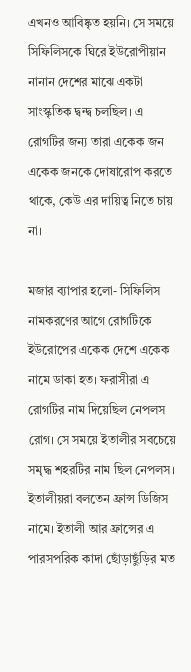এখনও আবিষ্কৃত হয়নি। সে সময়ে সিফিলিসকে ঘিরে ইউরোপীয়ান নানান দেশের মাঝে একটা সাংস্কৃতিক দ্বন্দ্ব চলছিল। এ রোগটির জন্য তারা একেক জন একেক জনকে দোষারোপ করতে থাকে, কেউ এর দায়িত্ব নিতে চায় না।

মজার ব্যাপার হলো- সিফিলিস নামকরণের আগে রোগটিকে ইউরোপের একেক দেশে একেক নামে ডাকা হত। ফরাসীরা এ রোগটির নাম দিয়েছিল নেপলস রোগ। সে সময়ে ইতালীর সবচেয়ে সমৃদ্ধ শহরটির নাম ছিল নেপলস। ইতালীয়রা বলতেন ফ্রান্স ডিজিস নামে। ইতালী আর ফ্রান্সের এ পারসপরিক কাদা ছোঁড়াছুঁড়ির মত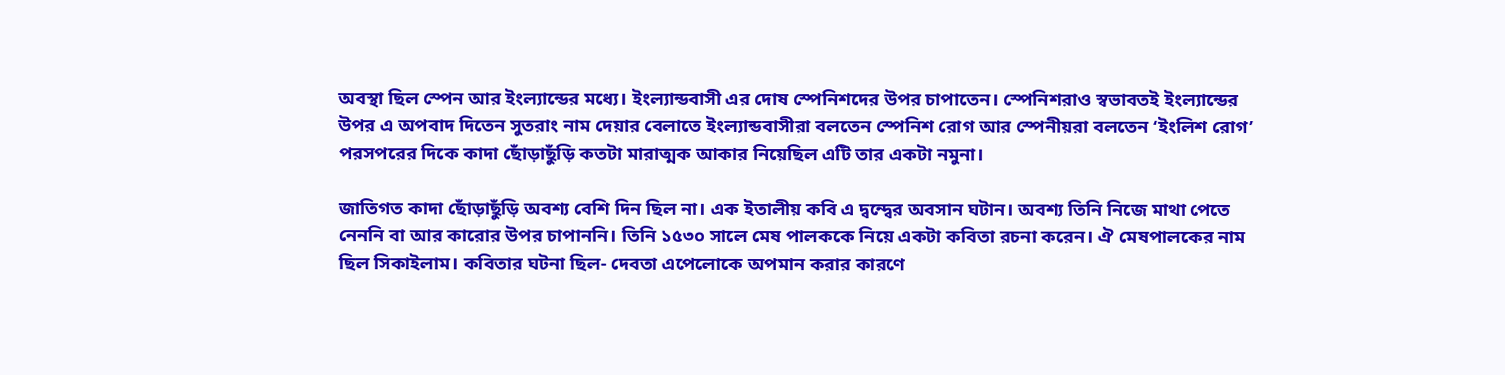অবস্থা ছিল স্পেন আর ইংল্যান্ডের মধ্যে। ইংল্যান্ডবাসী এর দোষ স্পেনিশদের উপর চাপাতেন। স্পেনিশরাও স্বভাবতই ইংল্যান্ডের উপর এ অপবাদ দিতেন সুতরাং নাম দেয়ার বেলাতে ইংল্যান্ডবাসীরা বলতেন স্পেনিশ রোগ আর স্পেনীয়রা বলতেন ‘ইংলিশ রোগ’ পরসপরের দিকে কাদা ছোঁড়াছুঁড়ি কতটা মারাত্মক আকার নিয়েছিল এটি তার একটা নমুনা।

জাতিগত কাদা ছোঁড়াছুঁড়ি অবশ্য বেশি দিন ছিল না। এক ইতালীয় কবি এ দ্বন্দ্বের অবসান ঘটান। অবশ্য তিনি নিজে মাথা পেতে নেননি বা আর কারোর উপর চাপাননি। তিনি ১৫৩০ সালে মেষ পালককে নিয়ে একটা কবিতা রচনা করেন। ঐ মেষপালকের নাম ছিল সিকাইলাম। কবিতার ঘটনা ছিল- দেবতা এপেলোকে অপমান করার কারণে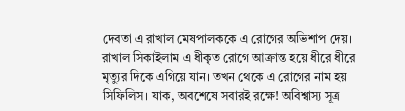দেবতা এ রাখাল মেষপালককে এ রোগের অভিশাপ দেয়। রাখাল সিকাইলাম এ ধীকৃত রোগে আক্রান্ত হয়ে ধীরে ধীরে মৃত্যুর দিকে এগিয়ে যান। তখন থেকে এ রোগের নাম হয় সিফিলিস। যাক, অবশেষে সবারই রক্ষে! অবিশ্বাস্য সূত্র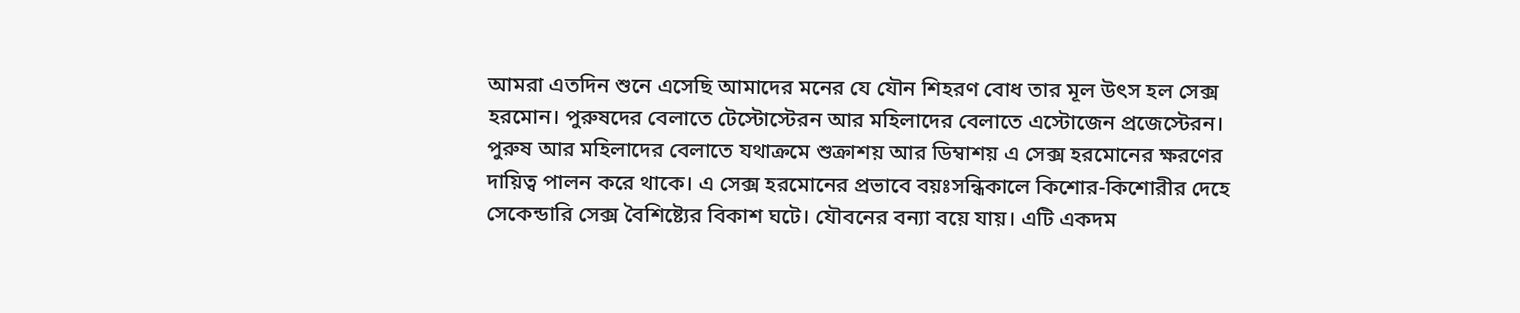আমরা এতদিন শুনে এসেছি আমাদের মনের যে যৌন শিহরণ বোধ তার মূল উৎস হল সেক্স হরমোন। পুরুষদের বেলাতে টেস্টোস্টেরন আর মহিলাদের বেলাতে এস্টোজেন প্রজেস্টেরন। পুরুষ আর মহিলাদের বেলাতে যথাক্রমে শুক্রাশয় আর ডিম্বাশয় এ সেক্স হরমোনের ক্ষরণের দায়িত্ব পালন করে থাকে। এ সেক্স হরমোনের প্রভাবে বয়ঃসন্ধিকালে কিশোর-কিশোরীর দেহে সেকেন্ডারি সেক্স বৈশিষ্ট্যের বিকাশ ঘটে। যৌবনের বন্যা বয়ে যায়। এটি একদম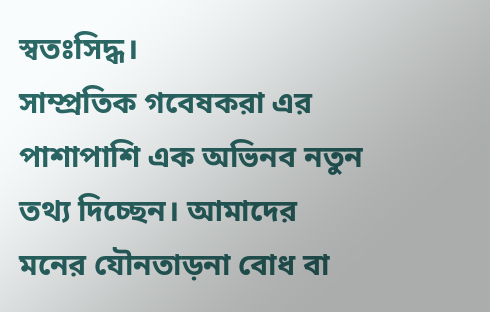স্বতঃসিদ্ধ।
সাম্প্রতিক গবেষকরা এর পাশাপাশি এক অভিনব নতুন তথ্য দিচ্ছেন। আমাদের মনের যৌনতাড়না বোধ বা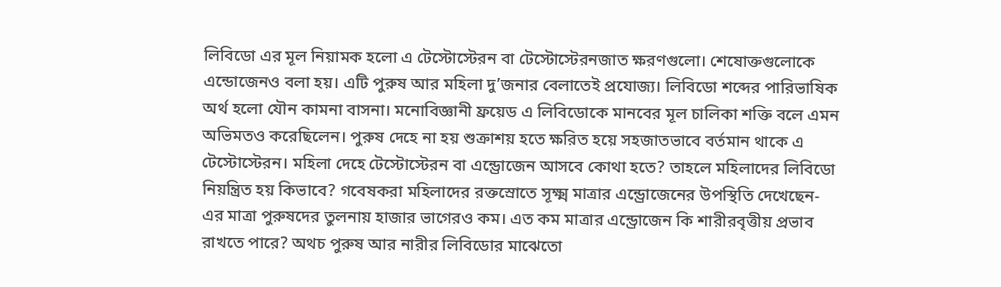লিবিডো এর মূল নিয়ামক হলো এ টেস্টোস্টেরন বা টেস্টোস্টেরনজাত ক্ষরণগুলো। শেষোক্তগুলোকে এন্ডোজেনও বলা হয়। এটি পুরুষ আর মহিলা দু’জনার বেলাতেই প্রযোজ্য। লিবিডো শব্দের পারিভাষিক অর্থ হলো যৌন কামনা বাসনা। মনোবিজ্ঞানী ফ্রয়েড এ লিবিডোকে মানবের মূল চালিকা শক্তি বলে এমন অভিমতও করেছিলেন। পুরুষ দেহে না হয় শুক্রাশয় হতে ক্ষরিত হয়ে সহজাতভাবে বর্তমান থাকে এ টেস্টোস্টেরন। মহিলা দেহে টেস্টোস্টেরন বা এন্ড্রোজেন আসবে কোথা হতে? তাহলে মহিলাদের লিবিডো নিয়ন্ত্রিত হয় কিভাবে? গবেষকরা মহিলাদের রক্তস্রোতে সূক্ষ্ম মাত্রার এন্ড্রোজেনের উপস্থিতি দেখেছেন- এর মাত্রা পুরুষদের তুলনায় হাজার ভাগেরও কম। এত কম মাত্রার এন্ড্রোজেন কি শারীরবৃত্তীয় প্রভাব রাখতে পারে? অথচ পুরুষ আর নারীর লিবিডোর মাঝেতো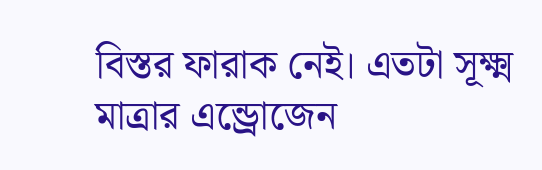বিস্তর ফারাক নেই। এতটা সূক্ষ্ম মাত্রার এন্ড্রোজেন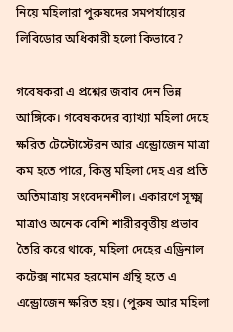নিয়ে মহিলারা পুরুষদের সমপর্যায়ের লিবিডোর অধিকারী হলো কিভাবে?

গবেষকরা এ প্রশ্নের জবাব দেন ভিন্ন আঙ্গিকে। গবেষকদের ব্যাখ্যা মহিলা দেহে ক্ষরিত টেস্টোস্টেরন আর এন্ড্রোজেন মাত্রা কম হতে পারে, কিন্তু মহিলা দেহ এর প্রতি অতিমাত্রায় সংবেদনশীল। একারণে সূক্ষ্ম মাত্রাও অনেক বেশি শারীরবৃত্তীয় প্রভাব তৈরি করে থাকে, মহিলা দেহের এড্রিনাল কটেক্স নামের হরমোন গ্রন্থি হতে এ এন্ড্রোজেন ক্ষরিত হয়। (পুরুষ আর মহিলা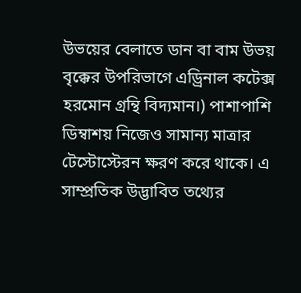উভয়ের বেলাতে ডান বা বাম উভয় বৃক্কের উপরিভাগে এড্রিনাল কটেক্স হরমোন গ্রন্থি বিদ্যমান।) পাশাপাশি ডিম্বাশয় নিজেও সামান্য মাত্রার টেস্টোস্টেরন ক্ষরণ করে থাকে। এ সাম্প্রতিক উদ্ভাবিত তথ্যের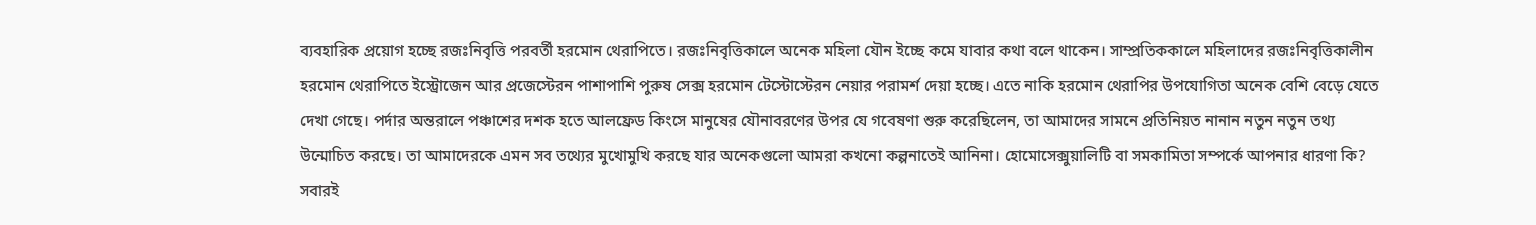ব্যবহারিক প্রয়োগ হচ্ছে রজঃনিবৃত্তি পরবর্তী হরমোন থেরাপিতে। রজঃনিবৃত্তিকালে অনেক মহিলা যৌন ইচ্ছে কমে যাবার কথা বলে থাকেন। সাম্প্রতিককালে মহিলাদের রজঃনিবৃত্তিকালীন হরমোন থেরাপিতে ইস্ট্রোজেন আর প্রজেস্টেরন পাশাপাশি পুরুষ সেক্স হরমোন টেস্টোস্টেরন নেয়ার পরামর্শ দেয়া হচ্ছে। এতে নাকি হরমোন থেরাপির উপযোগিতা অনেক বেশি বেড়ে যেতে দেখা গেছে। পর্দার অন্তরালে পঞ্চাশের দশক হতে আলফ্রেড কিংসে মানুষের যৌনাবরণের উপর যে গবেষণা শুরু করেছিলেন, তা আমাদের সামনে প্রতিনিয়ত নানান নতুন নতুন তথ্য উন্মোচিত করছে। তা আমাদেরকে এমন সব তথ্যের মুখোমুখি করছে যার অনেকগুলো আমরা কখনো কল্পনাতেই আনিনা। হোমোসেক্সুয়ালিটি বা সমকামিতা সম্পর্কে আপনার ধারণা কি? সবারই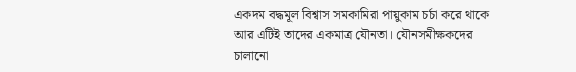একদম বদ্ধমূল বিশ্বাস সমকামিরা পায়ুকাম চর্চা করে থাকে আর এটিই তাদের একমাত্র যৌনতা। যৌনসমীক্ষকদের চালানো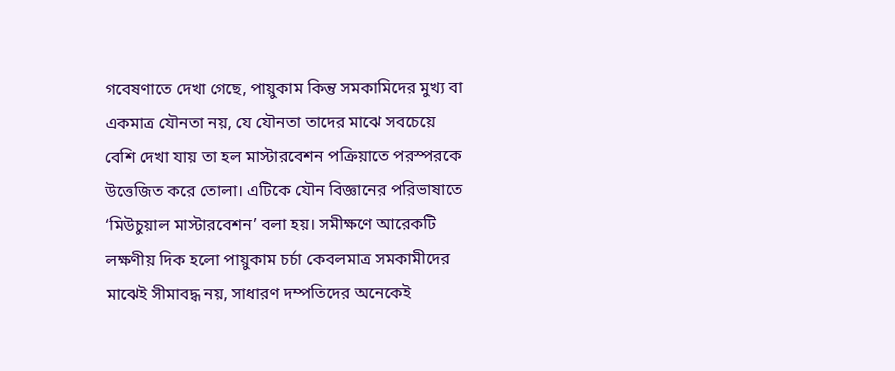গবেষণাতে দেখা গেছে, পায়ুকাম কিন্তু সমকামিদের মুখ্য বা একমাত্র যৌনতা নয়, যে যৌনতা তাদের মাঝে সবচেয়ে বেশি দেখা যায় তা হল মাস্টারবেশন পক্রিয়াতে পরস্পরকে উত্তেজিত করে তোলা। এটিকে যৌন বিজ্ঞানের পরিভাষাতে ‘মিউচুয়াল মাস্টারবেশন’ বলা হয়। সমীক্ষণে আরেকটি লক্ষণীয় দিক হলো পায়ুকাম চর্চা কেবলমাত্র সমকামীদের মাঝেই সীমাবদ্ধ নয়, সাধারণ দম্পতিদের অনেকেই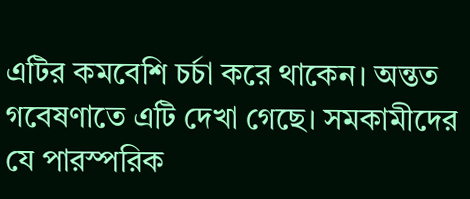এটির কমবেশি চর্চা করে থাকেন। অন্তত গবেষণাতে এটি দেখা গেছে। সমকামীদের যে পারস্পরিক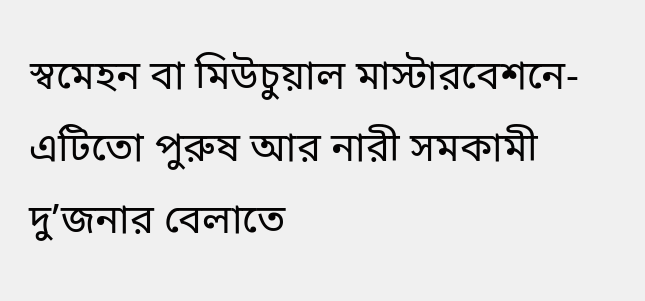স্বমেহন বা মিউচুয়াল মাস্টারবেশনে- এটিতো পুরুষ আর নারী সমকামী দু’জনার বেলাতে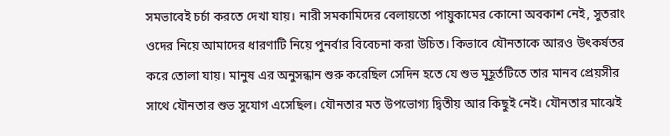সমভাবেই চর্চা করতে দেখা যায়। নারী সমকামিদের বেলায়তো পায়ুকামের কোনো অবকাশ নেই, সুতরাং ওদের নিয়ে আমাদের ধারণাটি নিয়ে পুনর্বার বিবেচনা করা উচিত। কিভাবে যৌনতাকে আরও উৎকর্ষতর করে তোলা যায়। মানুষ এর অনুসন্ধান শুরু করেছিল সেদিন হতে যে শুভ মুহূর্তটিতে তার মানব প্রেয়সীর সাথে যৌনতার শুভ সুযোগ এসেছিল। যৌনতার মত উপভোগ্য দ্বিতীয় আর কিছুই নেই। যৌনতার মাঝেই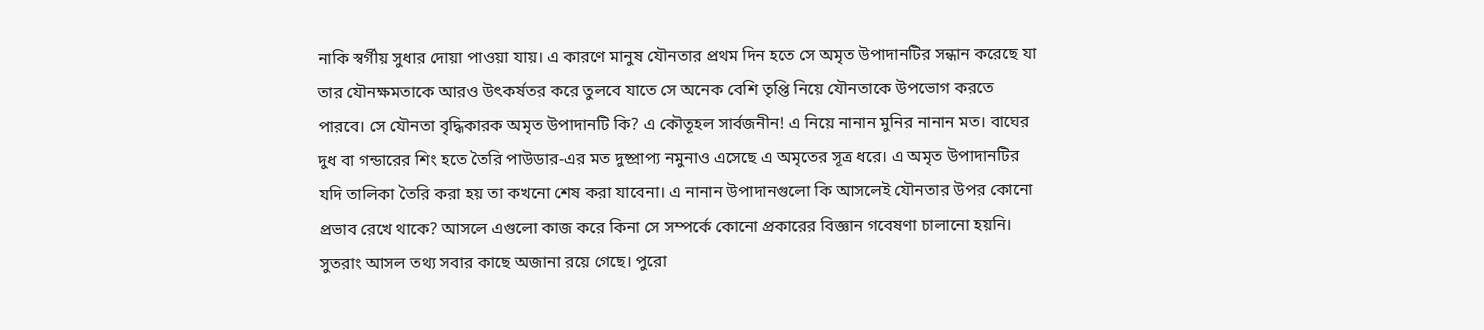নাকি স্বর্গীয় সুধার দোয়া পাওয়া যায়। এ কারণে মানুষ যৌনতার প্রথম দিন হতে সে অমৃত উপাদানটির সন্ধান করেছে যা তার যৌনক্ষমতাকে আরও উৎকর্ষতর করে তুলবে যাতে সে অনেক বেশি তৃপ্তি নিয়ে যৌনতাকে উপভোগ করতে পারবে। সে যৌনতা বৃদ্ধিকারক অমৃত উপাদানটি কি? এ কৌতূহল সার্বজনীন! এ নিয়ে নানান মুনির নানান মত। বাঘের দুধ বা গন্ডারের শিং হতে তৈরি পাউডার-এর মত দুষ্প্রাপ্য নমুনাও এসেছে এ অমৃতের সূত্র ধরে। এ অমৃত উপাদানটির যদি তালিকা তৈরি করা হয় তা কখনো শেষ করা যাবেনা। এ নানান উপাদানগুলো কি আসলেই যৌনতার উপর কোনো প্রভাব রেখে থাকে? আসলে এগুলো কাজ করে কিনা সে সম্পর্কে কোনো প্রকারের বিজ্ঞান গবেষণা চালানো হয়নি। সুতরাং আসল তথ্য সবার কাছে অজানা রয়ে গেছে। পুরো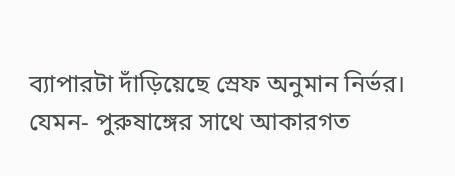ব্যাপারটা দাঁড়িয়েছে স্রেফ অনুমান নির্ভর। যেমন- পুরুষাঙ্গের সাথে আকারগত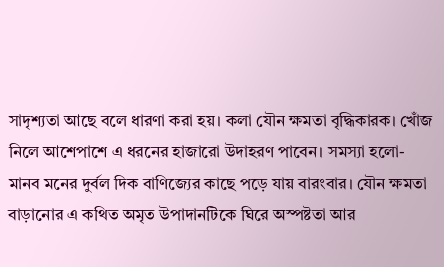সাদৃশ্যতা আছে বলে ধারণা করা হয়। কলা যৌন ক্ষমতা বৃদ্ধিকারক। খোঁজ নিলে আশেপাশে এ ধরনের হাজারো উদাহরণ পাবেন। সমস্যা হলো- মানব মনের দুর্বল দিক বাণিজ্যের কাছে পড়ে যায় বারংবার। যৌন ক্ষমতা বাড়ানোর এ কথিত অমৃত উপাদানটিকে ঘিরে অস্পষ্টতা আর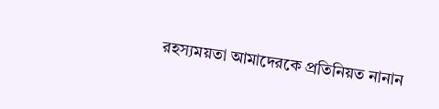রহস্যময়তা আমাদেরকে প্রতিনিয়ত নানান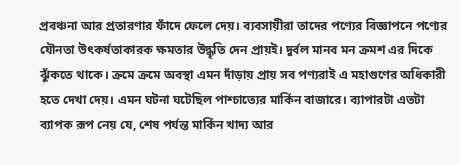প্রবঞ্চনা আর প্রতারণার ফাঁদে ফেলে দেয়। ব্যবসায়ীরা তাদের পণ্যের বিজ্ঞাপনে পণ্যের যৌনতা উৎকর্ষতাকারক ক্ষমতার উদ্ধৃতি দেন প্রায়ই। দুর্বল মানব মন ক্রমশ এর দিকে ঝুঁকতে থাকে। ক্রমে ক্রমে অবস্থা এমন দাঁড়ায় প্রায় সব পণ্যরাই এ মহাগুণের অধিকারী হতে দেখা দেয়। এমন ঘটনা ঘটেছিল পাশ্চাত্যের মার্কিন বাজারে। ব্যাপারটা এতটা ব্যাপক রূপ নেয় যে, শেষ পর্যন্ত মার্কিন খাদ্য আর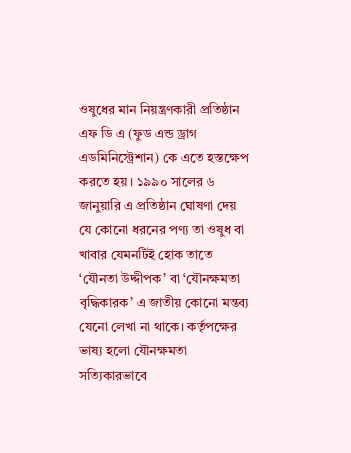ওষুধের মান নিয়ন্ত্রণকারী প্রতিষ্ঠান এফ ডি এ (ফুড এন্ড ড্রাগ এডমিনিস্ট্রেশান) কে এতে হস্তক্ষেপ করতে হয়। ১৯৯০ সালের ৬ জানুয়ারি এ প্রতিষ্ঠান ঘোষণা দেয় যে কোনো ধরনের পণ্য তা ওষুধ বা খাবার যেমনটিই হোক তাতে ‘যৌনতা উদ্দীপক’ বা ‘যৌনক্ষমতা বৃদ্ধিকারক’ এ জাতীয় কোনো মন্তব্য যেনো লেখা না থাকে। কর্তৃপক্ষের ভাষ্য হলো যৌনক্ষমতা সত্যিকারভাবে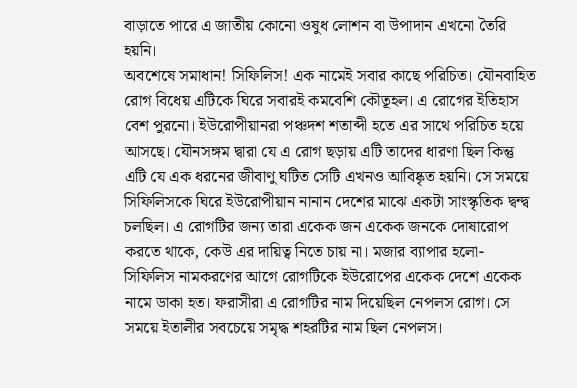বাড়াতে পারে এ জাতীয় কোনো ওষুধ লোশন বা উপাদান এখনো তৈরি হয়নি।
অবশেষে সমাধান! সিফিলিস! এক নামেই সবার কাছে পরিচিত। যৌনবাহিত রোগ বিধেয় এটিকে ঘিরে সবারই কমবেশি কৌতূহল। এ রোগের ইতিহাস বেশ পুরনো। ইউরোপীয়ানরা পঞ্চদশ শতাব্দী হতে এর সাথে পরিচিত হয়ে আসছে। যৌনসঙ্গম দ্বারা যে এ রোগ ছড়ায় এটি তাদের ধারণা ছিল কিন্তু এটি যে এক ধরনের জীবাণু ঘটিত সেটি এখনও আবিষ্কৃত হয়নি। সে সময়ে সিফিলিসকে ঘিরে ইউরোপীয়ান নানান দেশের মাঝে একটা সাংস্কৃতিক দ্বন্দ্ব চলছিল। এ রোগটির জন্য তারা একেক জন একেক জনকে দোষারোপ করতে থাকে, কেউ এর দায়িত্ব নিতে চায় না। মজার ব্যাপার হলো- সিফিলিস নামকরণের আগে রোগটিকে ইউরোপের একেক দেশে একেক নামে ডাকা হত। ফরাসীরা এ রোগটির নাম দিয়েছিল নেপলস রোগ। সে সময়ে ইতালীর সবচেয়ে সমৃদ্ধ শহরটির নাম ছিল নেপলস।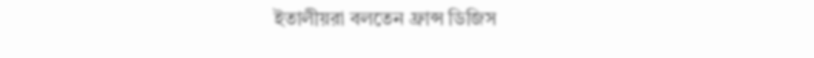ইতালীয়রা বলতেন ফ্রান্স ডিজিস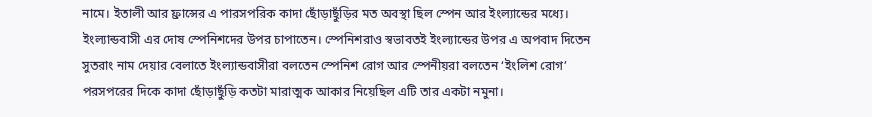নামে। ইতালী আর ফ্রান্সের এ পারসপরিক কাদা ছোঁড়াছুঁড়ির মত অবস্থা ছিল স্পেন আর ইংল্যান্ডের মধ্যে। ইংল্যান্ডবাসী এর দোষ স্পেনিশদের উপর চাপাতেন। স্পেনিশরাও স্বভাবতই ইংল্যান্ডের উপর এ অপবাদ দিতেন সুতরাং নাম দেয়ার বেলাতে ইংল্যান্ডবাসীরা বলতেন স্পেনিশ রোগ আর স্পেনীয়রা বলতেন ‘ইংলিশ রোগ’ পরসপরের দিকে কাদা ছোঁড়াছুঁড়ি কতটা মারাত্মক আকার নিয়েছিল এটি তার একটা নমুনা।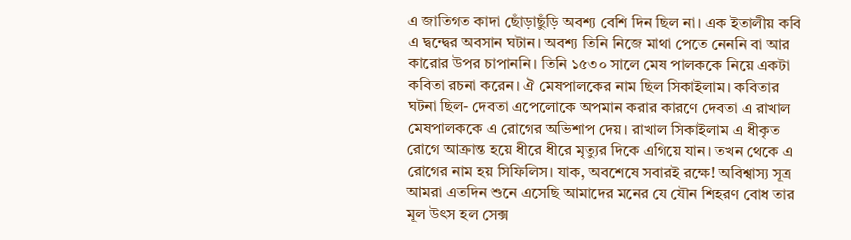এ জাতিগত কাদা ছোঁড়াছুঁড়ি অবশ্য বেশি দিন ছিল না। এক ইতালীয় কবি এ দ্বন্দ্বের অবসান ঘটান। অবশ্য তিনি নিজে মাথা পেতে নেননি বা আর কারোর উপর চাপাননি। তিনি ১৫৩০ সালে মেষ পালককে নিয়ে একটা কবিতা রচনা করেন। ঐ মেষপালকের নাম ছিল সিকাইলাম। কবিতার ঘটনা ছিল- দেবতা এপেলোকে অপমান করার কারণে দেবতা এ রাখাল মেষপালককে এ রোগের অভিশাপ দেয়। রাখাল সিকাইলাম এ ধীকৃত রোগে আক্রান্ত হয়ে ধীরে ধীরে মৃত্যুর দিকে এগিয়ে যান। তখন থেকে এ রোগের নাম হয় সিফিলিস। যাক, অবশেষে সবারই রক্ষে! অবিশ্বাস্য সূত্র আমরা এতদিন শুনে এসেছি আমাদের মনের যে যৌন শিহরণ বোধ তার মূল উৎস হল সেক্স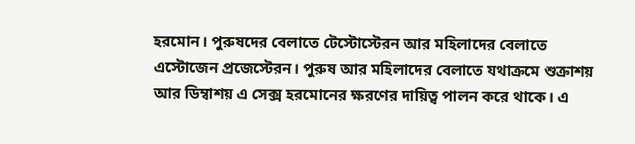হরমোন। পুরুষদের বেলাতে টেস্টোস্টেরন আর মহিলাদের বেলাতে এস্টোজেন প্রজেস্টেরন। পুরুষ আর মহিলাদের বেলাতে যথাক্রমে শুক্রাশয় আর ডিম্বাশয় এ সেক্স হরমোনের ক্ষরণের দায়িত্ব পালন করে থাকে। এ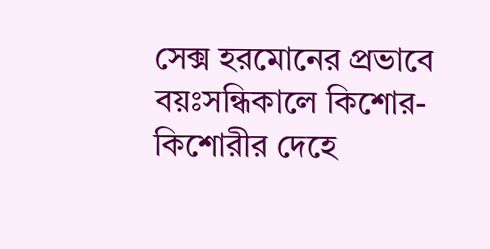সেক্স হরমোনের প্রভাবে বয়ঃসন্ধিকালে কিশোর-কিশোরীর দেহে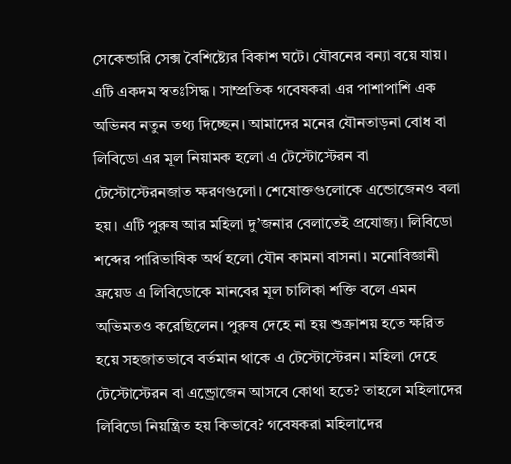সেকেন্ডারি সেক্স বৈশিষ্ট্যের বিকাশ ঘটে। যৌবনের বন্যা বয়ে যায়। এটি একদম স্বতঃসিদ্ধ। সাম্প্রতিক গবেষকরা এর পাশাপাশি এক অভিনব নতুন তথ্য দিচ্ছেন। আমাদের মনের যৌনতাড়না বোধ বা লিবিডো এর মূল নিয়ামক হলো এ টেস্টোস্টেরন বা টেস্টোস্টেরনজাত ক্ষরণগুলো। শেষোক্তগুলোকে এন্ডোজেনও বলা হয়। এটি পুরুষ আর মহিলা দু’জনার বেলাতেই প্রযোজ্য। লিবিডো শব্দের পারিভাষিক অর্থ হলো যৌন কামনা বাসনা। মনোবিজ্ঞানী ফ্রয়েড এ লিবিডোকে মানবের মূল চালিকা শক্তি বলে এমন অভিমতও করেছিলেন। পুরুষ দেহে না হয় শুক্রাশয় হতে ক্ষরিত হয়ে সহজাতভাবে বর্তমান থাকে এ টেস্টোস্টেরন। মহিলা দেহে টেস্টোস্টেরন বা এন্ড্রোজেন আসবে কোথা হতে? তাহলে মহিলাদের লিবিডো নিয়ন্ত্রিত হয় কিভাবে? গবেষকরা মহিলাদের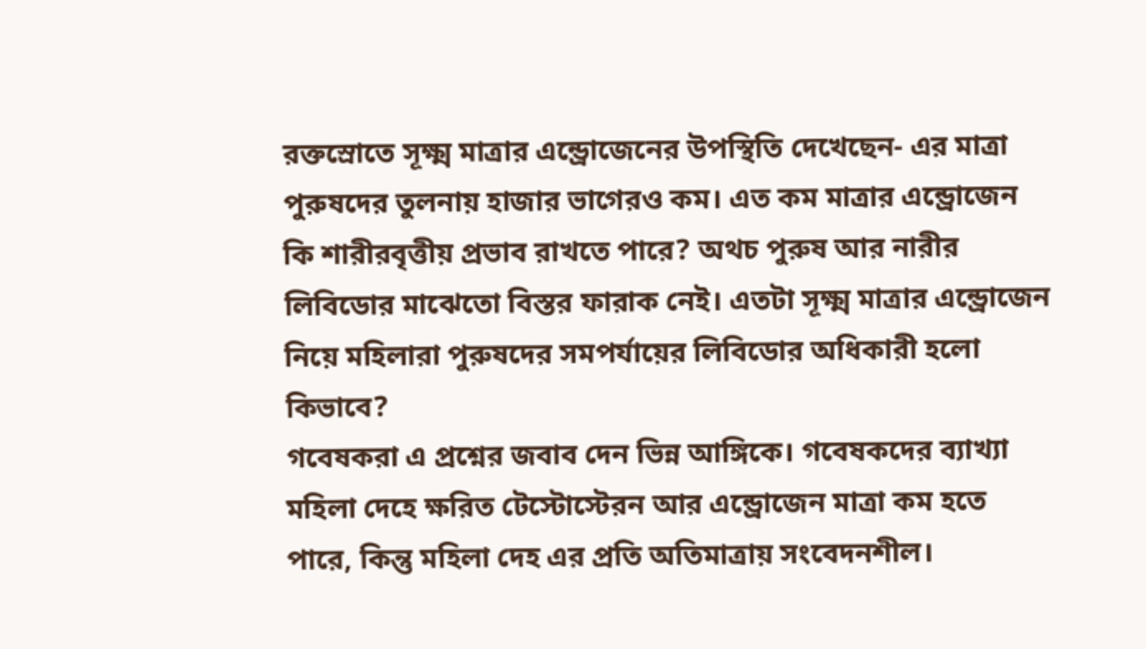রক্তস্রোতে সূক্ষ্ম মাত্রার এন্ড্রোজেনের উপস্থিতি দেখেছেন- এর মাত্রা পুরুষদের তুলনায় হাজার ভাগেরও কম। এত কম মাত্রার এন্ড্রোজেন কি শারীরবৃত্তীয় প্রভাব রাখতে পারে? অথচ পুরুষ আর নারীর লিবিডোর মাঝেতো বিস্তর ফারাক নেই। এতটা সূক্ষ্ম মাত্রার এন্ড্রোজেন নিয়ে মহিলারা পুরুষদের সমপর্যায়ের লিবিডোর অধিকারী হলো কিভাবে?
গবেষকরা এ প্রশ্নের জবাব দেন ভিন্ন আঙ্গিকে। গবেষকদের ব্যাখ্যা মহিলা দেহে ক্ষরিত টেস্টোস্টেরন আর এন্ড্রোজেন মাত্রা কম হতে পারে, কিন্তু মহিলা দেহ এর প্রতি অতিমাত্রায় সংবেদনশীল।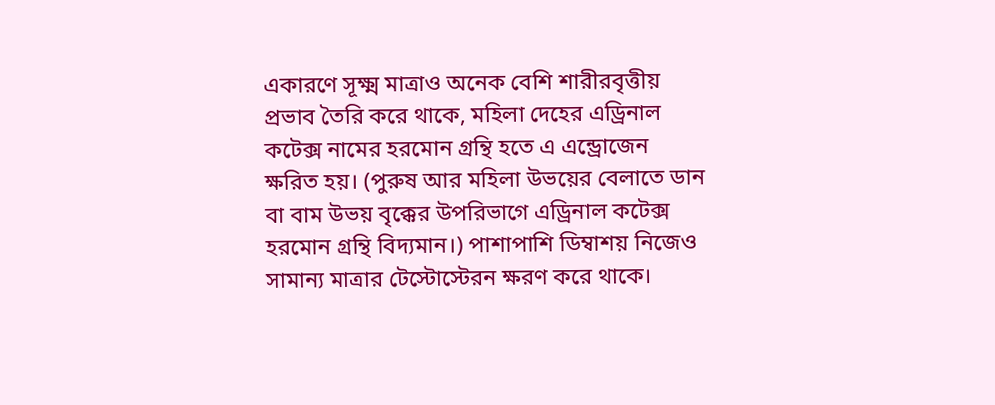একারণে সূক্ষ্ম মাত্রাও অনেক বেশি শারীরবৃত্তীয় প্রভাব তৈরি করে থাকে, মহিলা দেহের এড্রিনাল কটেক্স নামের হরমোন গ্রন্থি হতে এ এন্ড্রোজেন ক্ষরিত হয়। (পুরুষ আর মহিলা উভয়ের বেলাতে ডান বা বাম উভয় বৃক্কের উপরিভাগে এড্রিনাল কটেক্স হরমোন গ্রন্থি বিদ্যমান।) পাশাপাশি ডিম্বাশয় নিজেও সামান্য মাত্রার টেস্টোস্টেরন ক্ষরণ করে থাকে।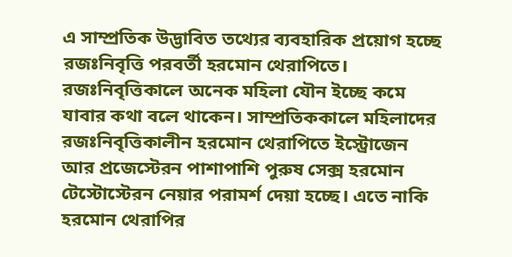এ সাম্প্রতিক উদ্ভাবিত তথ্যের ব্যবহারিক প্রয়োগ হচ্ছে রজঃনিবৃত্তি পরবর্তী হরমোন থেরাপিতে। রজঃনিবৃত্তিকালে অনেক মহিলা যৌন ইচ্ছে কমে যাবার কথা বলে থাকেন। সাম্প্রতিককালে মহিলাদের রজঃনিবৃত্তিকালীন হরমোন থেরাপিতে ইস্ট্রোজেন আর প্রজেস্টেরন পাশাপাশি পুরুষ সেক্স হরমোন টেস্টোস্টেরন নেয়ার পরামর্শ দেয়া হচ্ছে। এতে নাকি হরমোন থেরাপির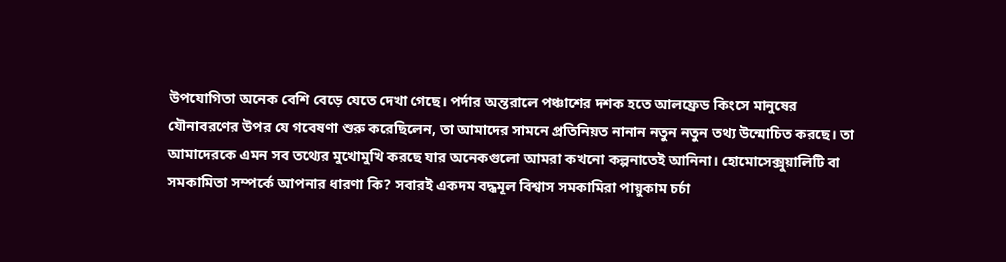উপযোগিতা অনেক বেশি বেড়ে যেতে দেখা গেছে। পর্দার অন্তরালে পঞ্চাশের দশক হতে আলফ্রেড কিংসে মানুষের যৌনাবরণের উপর যে গবেষণা শুরু করেছিলেন, তা আমাদের সামনে প্রতিনিয়ত নানান নতুন নতুন তথ্য উন্মোচিত করছে। তা আমাদেরকে এমন সব তথ্যের মুখোমুখি করছে যার অনেকগুলো আমরা কখনো কল্পনাতেই আনিনা। হোমোসেক্সুয়ালিটি বা সমকামিতা সম্পর্কে আপনার ধারণা কি? সবারই একদম বদ্ধমূল বিশ্বাস সমকামিরা পায়ুকাম চর্চা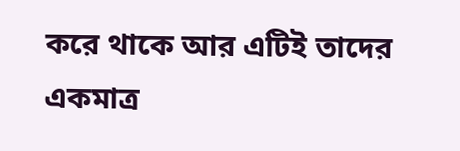করে থাকে আর এটিই তাদের একমাত্র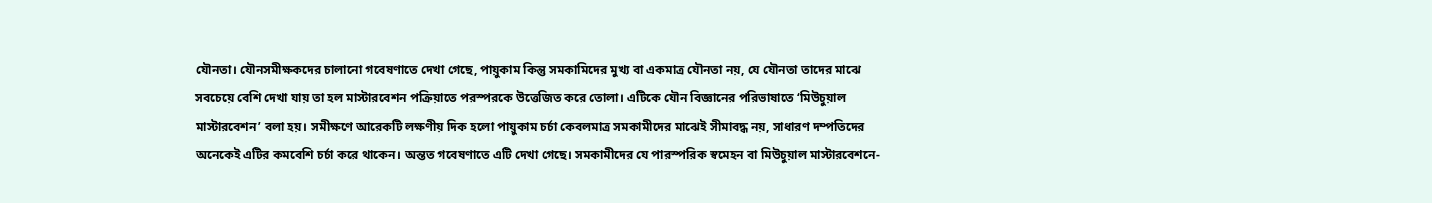যৌনতা। যৌনসমীক্ষকদের চালানো গবেষণাতে দেখা গেছে, পায়ুকাম কিন্তু সমকামিদের মুখ্য বা একমাত্র যৌনতা নয়, যে যৌনতা তাদের মাঝে সবচেয়ে বেশি দেখা যায় তা হল মাস্টারবেশন পক্রিয়াতে পরস্পরকে উত্তেজিত করে তোলা। এটিকে যৌন বিজ্ঞানের পরিভাষাতে ‘মিউচুয়াল মাস্টারবেশন’ বলা হয়। সমীক্ষণে আরেকটি লক্ষণীয় দিক হলো পায়ুকাম চর্চা কেবলমাত্র সমকামীদের মাঝেই সীমাবদ্ধ নয়, সাধারণ দম্পতিদের অনেকেই এটির কমবেশি চর্চা করে থাকেন। অন্তত গবেষণাতে এটি দেখা গেছে। সমকামীদের যে পারস্পরিক স্বমেহন বা মিউচুয়াল মাস্টারবেশনে-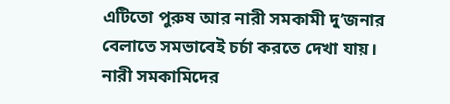এটিতো পুরুষ আর নারী সমকামী দু’জনার বেলাতে সমভাবেই চর্চা করতে দেখা যায়। নারী সমকামিদের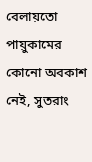বেলায়তো পায়ুকামের কোনো অবকাশ নেই, সুতরাং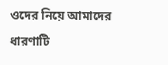ওদের নিয়ে আমাদের ধারণাটি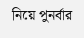নিয়ে পুনর্বার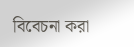বিবেচনা করা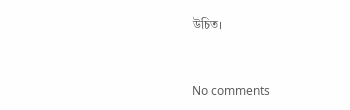উচিত।


No comments